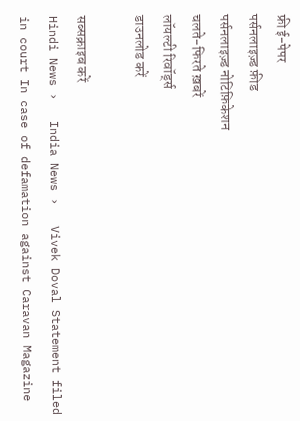फ्री ई-पेपर
पर्सनलाइज़्ड फ़ीड
पर्सनलाइज़्ड नोटिफ़िकेशन
चलते-फिरते ख़बरें
लॉयल्टी रिवॉर्ड्स
डाउनलोड करें

सब्सक्राइब करें
Hindi News ›   India News ›   Vivek Doval Statement filed in court In case of defamation against Caravan Magazine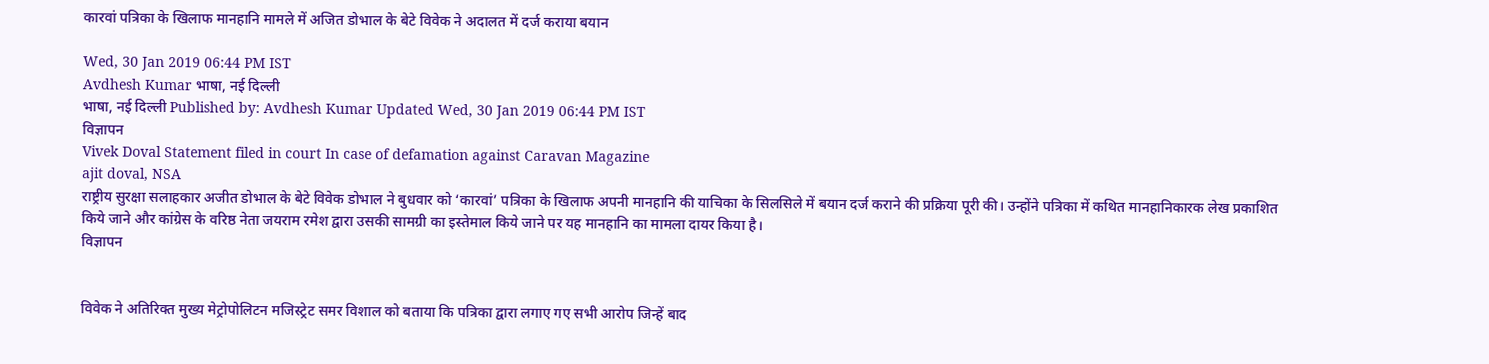कारवां पत्रिका के खिलाफ मानहानि मामले में अजित डोभाल के बेटे विवेक ने अदालत में दर्ज कराया बयान

Wed, 30 Jan 2019 06:44 PM IST
Avdhesh Kumar भाषा, नई दिल्ली
भाषा, नई दिल्ली Published by: Avdhesh Kumar Updated Wed, 30 Jan 2019 06:44 PM IST
विज्ञापन
Vivek Doval Statement filed in court In case of defamation against Caravan Magazine
ajit doval, NSA
राष्ट्रीय सुरक्षा सलाहकार अजीत डोभाल के बेटे विवेक डोभाल ने बुधवार को ‘कारवां’ पत्रिका के खिलाफ अपनी मानहानि की याचिका के सिलसिले में बयान दर्ज कराने की प्रक्रिया पूरी की। उन्होंने पत्रिका में कथित मानहानिकारक लेख प्रकाशित किये जाने और कांग्रेस के वरिष्ठ नेता जयराम रमेश द्वारा उसकी सामग्री का इस्तेमाल किये जाने पर यह मानहानि का मामला दायर किया है।
विज्ञापन


विवेक ने अतिरिक्त मुख्य मेट्रोपोलिटन मजिस्ट्रेट समर विशाल को बताया कि पत्रिका द्वारा लगाए गए सभी आरोप जिन्हें बाद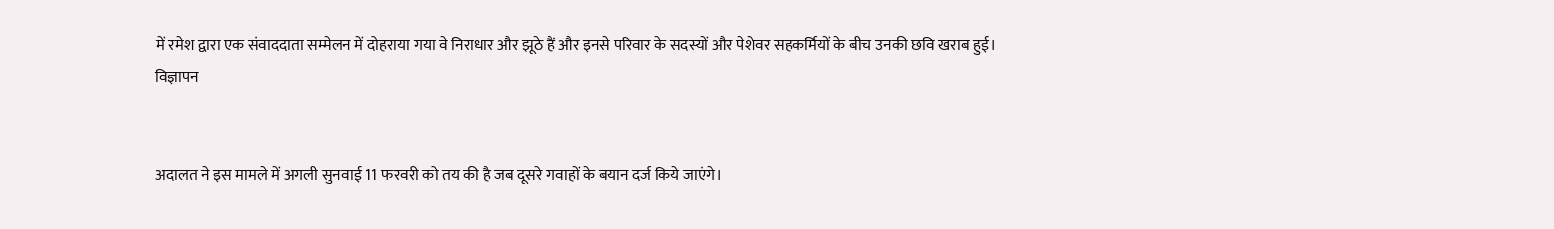में रमेश द्वारा एक संवाददाता सम्मेलन में दोहराया गया वे निराधार और झूठे हैं और इनसे परिवार के सदस्यों और पेशेवर सहकर्मियों के बीच उनकी छवि खराब हुई।
विज्ञापन


अदालत ने इस मामले में अगली सुनवाई 11 फरवरी को तय की है जब दूसरे गवाहों के बयान दर्ज किये जाएंगे।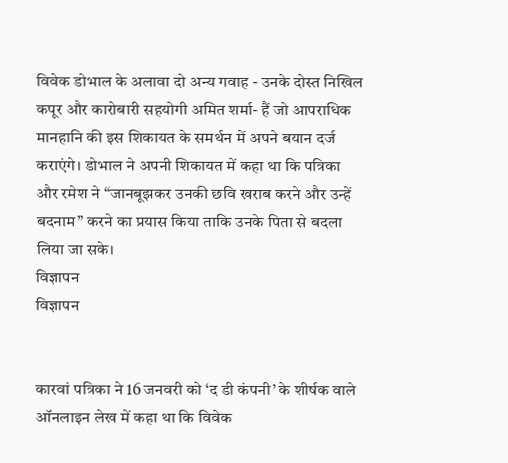विवेक डोभाल के अलावा दो अन्य गवाह - उनके दोस्त निखिल कपूर और कारोबारी सहयोगी अमित शर्मा- हैं जो आपराधिक मानहानि की इस शिकायत के समर्थन में अपने बयान दर्ज कराएंगे। डोभाल ने अपनी शिकायत में कहा था कि पत्रिका और रमेश ने “जानबूझकर उनकी छवि खराब करने और उन्हें बदनाम” करने का प्रयास किया ताकि उनके पिता से बदला लिया जा सके।
विज्ञापन
विज्ञापन


कारवां पत्रिका ने 16 जनवरी को ‘द डी कंपनी’ के शीर्षक वाले ऑनलाइन लेख में कहा था कि विवेक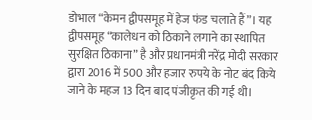डोभाल “केमन द्वीपसमूह में हेज फंड चलाते हैं”। यह द्वीपसमूह “कालेधन को ठिकाने लगाने का स्थापित सुरक्षित ठिकाना” है और प्रधानमंत्री नरेंद्र मोदी सरकार द्वारा 2016 में 500 और हजार रुपये के नोट बंद किये जाने के महज 13 दिन बाद पंजीकृत की गई थी।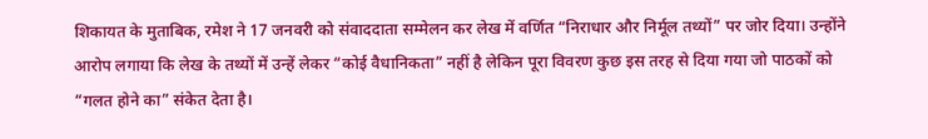शिकायत के मुताबिक, रमेश ने 17 जनवरी को संवाददाता सम्मेलन कर लेख में वर्णित “निराधार और निर्मूल तथ्यों” पर जोर दिया। उन्होंने आरोप लगाया कि लेख के तथ्यों में उन्हें लेकर “कोई वैधानिकता” नहीं है लेकिन पूरा विवरण कुछ इस तरह से दिया गया जो पाठकों को “गलत होने का” संकेत देता है।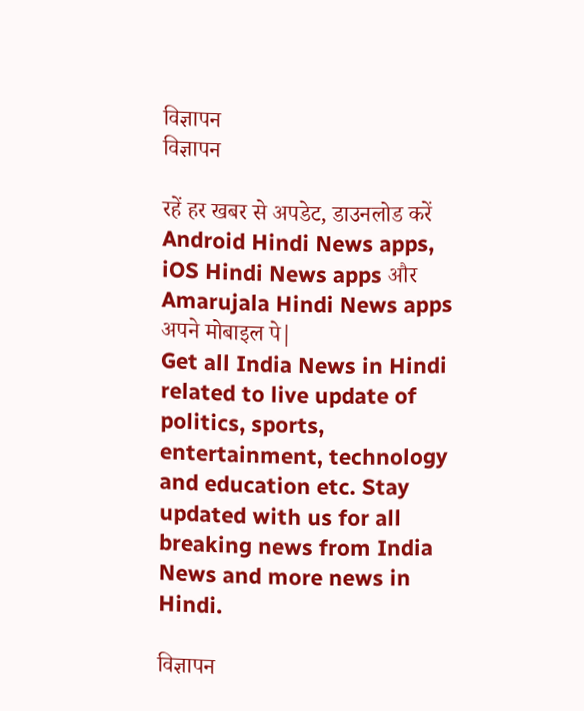विज्ञापन
विज्ञापन

रहें हर खबर से अपडेट, डाउनलोड करें Android Hindi News apps, iOS Hindi News apps और Amarujala Hindi News apps अपने मोबाइल पे|
Get all India News in Hindi related to live update of politics, sports, entertainment, technology and education etc. Stay updated with us for all breaking news from India News and more news in Hindi.

विज्ञापन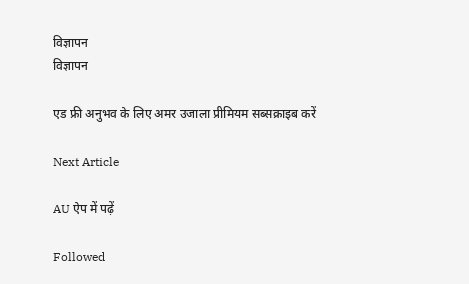विज्ञापन
विज्ञापन

एड फ्री अनुभव के लिए अमर उजाला प्रीमियम सब्सक्राइब करें

Next Article

AU ऐप में पढ़ें

Followed